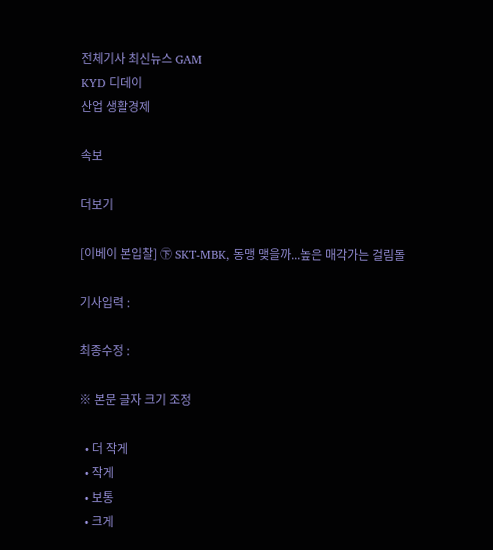전체기사 최신뉴스 GAM
KYD 디데이
산업 생활경제

속보

더보기

[이베이 본입찰] ㊦ SKT-MBK, 동맹 맺을까...높은 매각가는 걸림돌

기사입력 :

최종수정 :

※ 본문 글자 크기 조정

  • 더 작게
  • 작게
  • 보통
  • 크게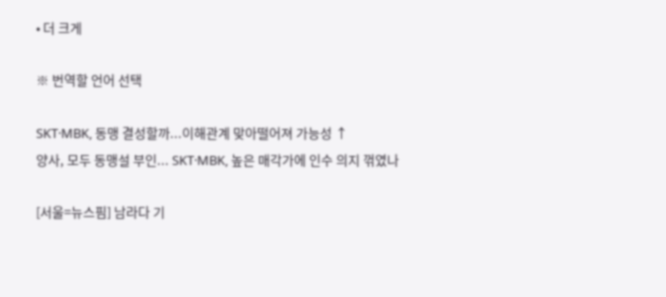• 더 크게

※ 번역할 언어 선택

SKT·MBK, 동맹 결성할까...이해관계 맞아떨어져 가능성 ↑
양사, 모두 동맹설 부인... SKT·MBK, 높은 매각가에 인수 의지 꺾였나

[서울=뉴스핌] 남라다 기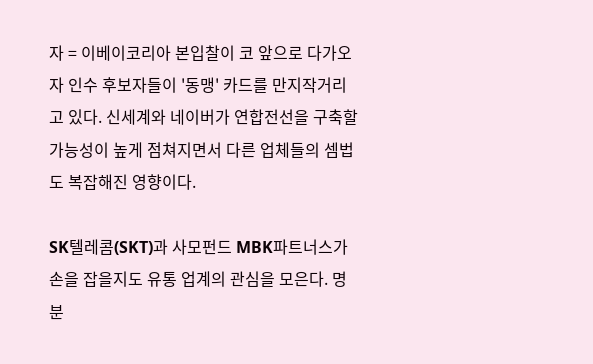자 = 이베이코리아 본입찰이 코 앞으로 다가오자 인수 후보자들이 '동맹' 카드를 만지작거리고 있다. 신세계와 네이버가 연합전선을 구축할 가능성이 높게 점쳐지면서 다른 업체들의 셈법도 복잡해진 영향이다.

SK텔레콤(SKT)과 사모펀드 MBK파트너스가 손을 잡을지도 유통 업계의 관심을 모은다. 명분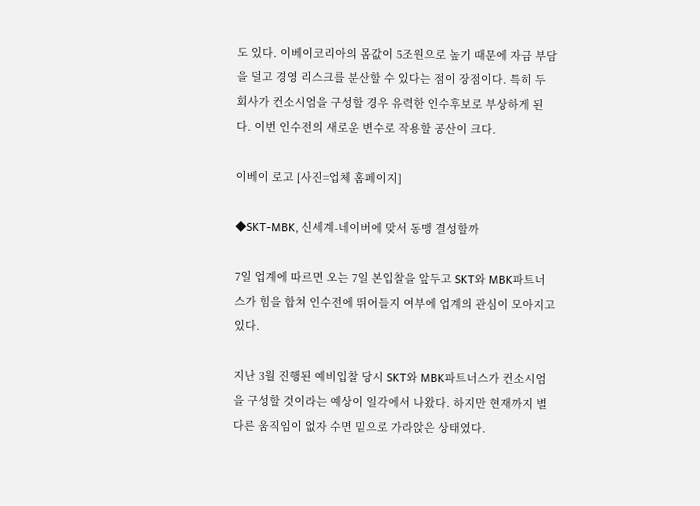도 있다. 이베이코리아의 몸값이 5조원으로 높기 때문에 자금 부담을 덜고 경영 리스크를 분산할 수 있다는 점이 장점이다. 특히 두 회사가 컨소시엄을 구성할 경우 유력한 인수후보로 부상하게 된다. 이번 인수전의 새로운 변수로 작용할 공산이 크다.

이베이 로고 [사진=업체 홈페이지]

◆SKT-MBK, 신세계-네이버에 맞서 동맹 결성할까

7일 업계에 따르면 오는 7일 본입찰을 앞두고 SKT와 MBK파트너스가 힘을 합쳐 인수전에 뛰어들지 여부에 업계의 관심이 모아지고 있다.

지난 3월 진행된 예비입찰 당시 SKT와 MBK파트너스가 컨소시엄을 구성할 것이라는 예상이 일각에서 나왔다. 하지만 현재까지 별다른 움직임이 없자 수면 밑으로 가라앉은 상태였다.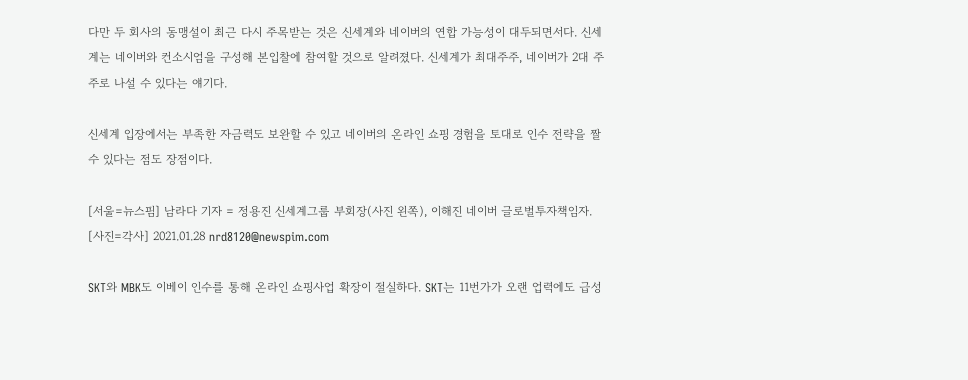다만 두 회사의 동맹설이 최근 다시 주목받는 것은 신세계와 네이버의 연합 가능성이 대두되면서다. 신세계는 네이버와 컨소시엄을 구성해 본입찰에 참여할 것으로 알려졌다. 신세계가 최대주주, 네이버가 2대 주주로 나설 수 있다는 얘기다.

신세계 입장에서는 부족한 자금력도 보완할 수 있고 네이버의 온라인 쇼핑 경험을 토대로 인수 전략을 짤 수 있다는 점도 장점이다.

[서울=뉴스핌] 남라다 기자 = 정용진 신세계그룹 부회장(사진 왼쪽), 이해진 네이버 글로벌투자책임자. [사진=각사] 2021.01.28 nrd8120@newspim.com

SKT와 MBK도 이베이 인수를 통해 온라인 쇼핑사업 확장이 절실하다. SKT는 11번가가 오랜 업력에도 급성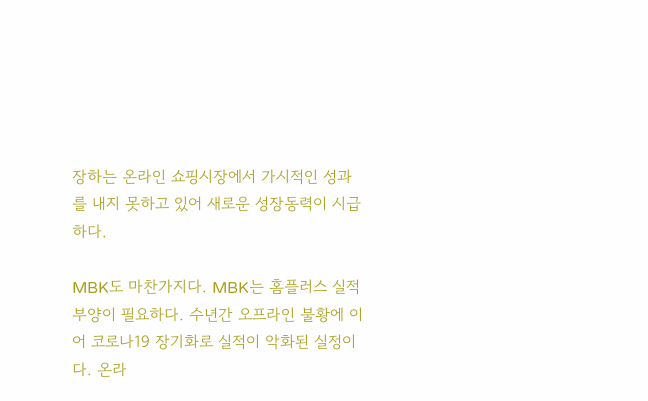장하는 온라인 쇼핑시장에서 가시적인 성과를 내지 못하고 있어 새로운 성장동력이 시급하다.

MBK도 마찬가지다. MBK는 홈플러스 실적 부양이 필요하다. 수년간 오프라인 불황에 이어 코로나19 장기화로 실적이 악화된 실정이다. 온라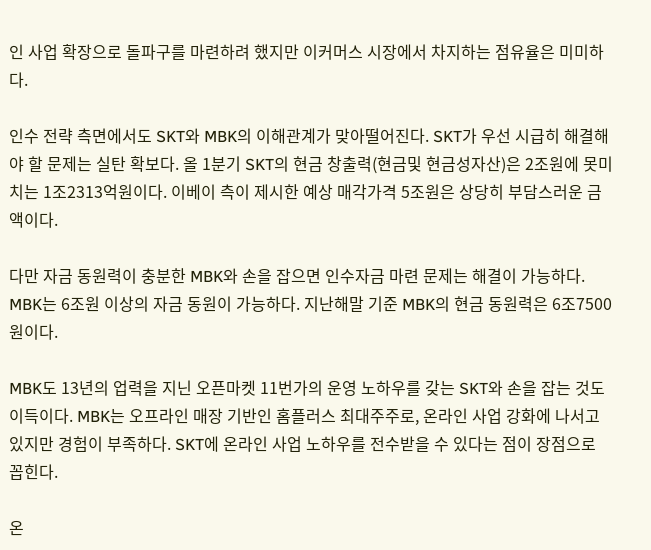인 사업 확장으로 돌파구를 마련하려 했지만 이커머스 시장에서 차지하는 점유율은 미미하다.

인수 전략 측면에서도 SKT와 MBK의 이해관계가 맞아떨어진다. SKT가 우선 시급히 해결해야 할 문제는 실탄 확보다. 올 1분기 SKT의 현금 창출력(현금및 현금성자산)은 2조원에 못미치는 1조2313억원이다. 이베이 측이 제시한 예상 매각가격 5조원은 상당히 부담스러운 금액이다.

다만 자금 동원력이 충분한 MBK와 손을 잡으면 인수자금 마련 문제는 해결이 가능하다. MBK는 6조원 이상의 자금 동원이 가능하다. 지난해말 기준 MBK의 현금 동원력은 6조7500원이다.

MBK도 13년의 업력을 지닌 오픈마켓 11번가의 운영 노하우를 갖는 SKT와 손을 잡는 것도 이득이다. MBK는 오프라인 매장 기반인 홈플러스 최대주주로, 온라인 사업 강화에 나서고 있지만 경험이 부족하다. SKT에 온라인 사업 노하우를 전수받을 수 있다는 점이 장점으로 꼽힌다.

온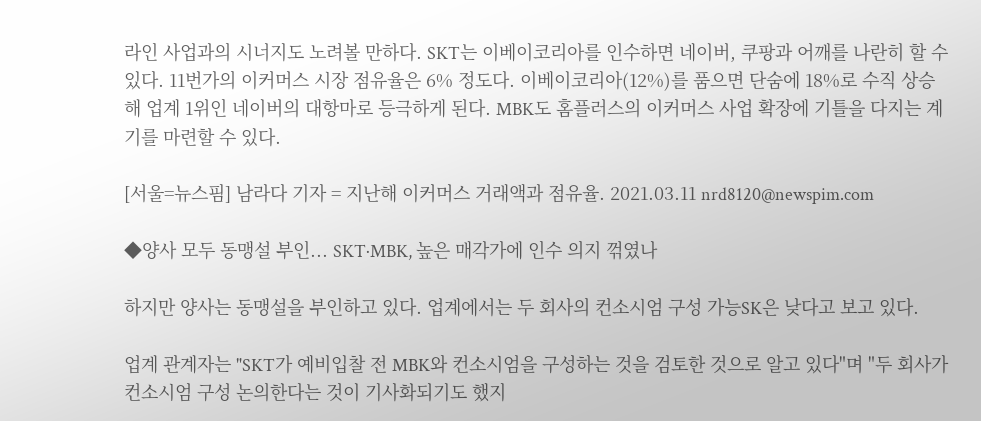라인 사업과의 시너지도 노려볼 만하다. SKT는 이베이코리아를 인수하면 네이버, 쿠팡과 어깨를 나란히 할 수 있다. 11번가의 이커머스 시장 점유율은 6% 정도다. 이베이코리아(12%)를 품으면 단숨에 18%로 수직 상승해 업계 1위인 네이버의 대항마로 등극하게 된다. MBK도 홈플러스의 이커머스 사업 확장에 기틀을 다지는 계기를 마련할 수 있다.

[서울=뉴스핌] 남라다 기자 = 지난해 이커머스 거래액과 점유율. 2021.03.11 nrd8120@newspim.com

◆양사 모두 동맹설 부인... SKT·MBK, 높은 매각가에 인수 의지 꺾였나

하지만 양사는 동맹설을 부인하고 있다. 업계에서는 두 회사의 컨소시엄 구성 가능SK은 낮다고 보고 있다.

업계 관계자는 "SKT가 예비입찰 전 MBK와 컨소시엄을 구성하는 것을 검토한 것으로 알고 있다"며 "두 회사가 컨소시엄 구성 논의한다는 것이 기사화되기도 했지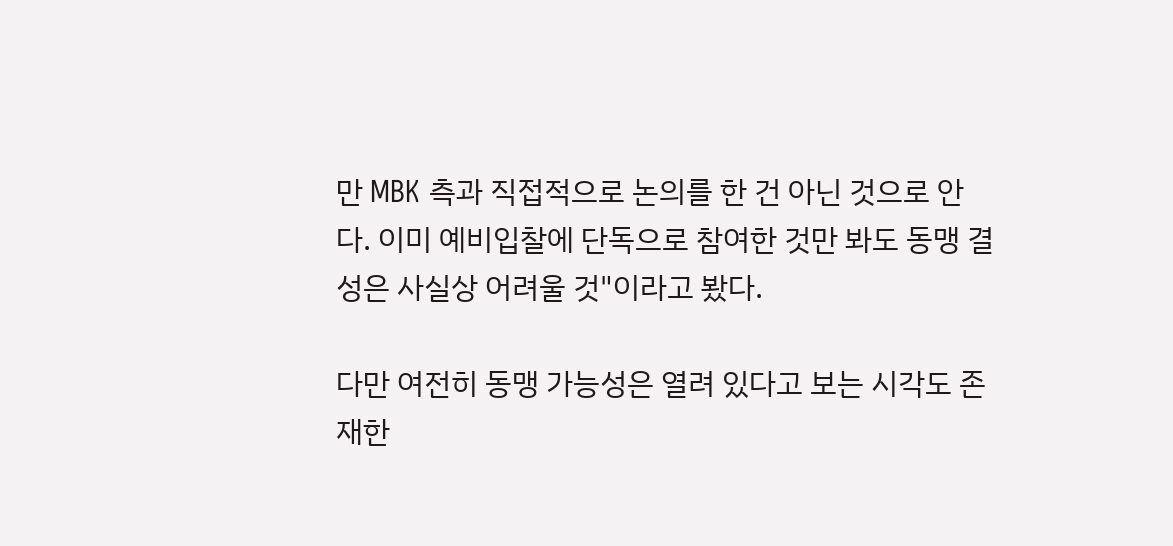만 MBK 측과 직접적으로 논의를 한 건 아닌 것으로 안다. 이미 예비입찰에 단독으로 참여한 것만 봐도 동맹 결성은 사실상 어려울 것"이라고 봤다.

다만 여전히 동맹 가능성은 열려 있다고 보는 시각도 존재한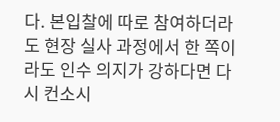다. 본입찰에 따로 참여하더라도 현장 실사 과정에서 한 쪽이라도 인수 의지가 강하다면 다시 컨소시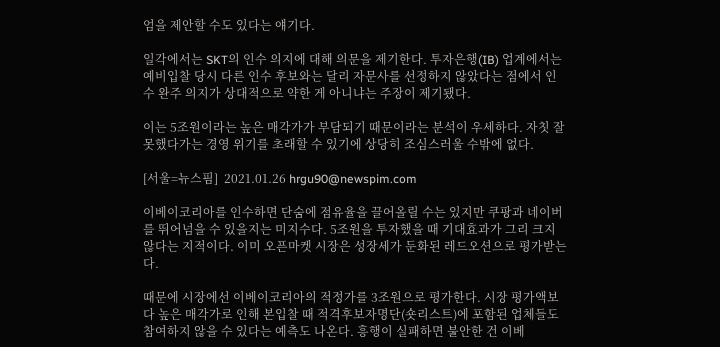엄을 제안할 수도 있다는 얘기다.

일각에서는 SKT의 인수 의지에 대해 의문을 제기한다. 투자은행(IB) 업계에서는 예비입찰 당시 다른 인수 후보와는 달리 자문사를 선정하지 않았다는 점에서 인수 완주 의지가 상대적으로 약한 게 아니냐는 주장이 제기됐다.

이는 5조원이라는 높은 매각가가 부담되기 때문이라는 분석이 우세하다. 자칫 잘못했다가는 경영 위기를 초래할 수 있기에 상당히 조심스러울 수밖에 없다.

[서울=뉴스핌]  2021.01.26 hrgu90@newspim.com

이베이코리아를 인수하면 단숨에 점유율을 끌어올릴 수는 있지만 쿠팡과 네이버를 뛰어넘을 수 있을지는 미지수다. 5조원을 투자했을 때 기대효과가 그리 크지 않다는 지적이다. 이미 오픈마켓 시장은 성장세가 둔화된 레드오션으로 평가받는다.

때문에 시장에선 이베이코리아의 적정가를 3조원으로 평가한다. 시장 평가액보다 높은 매각가로 인해 본입찰 때 적격후보자명단(숏리스트)에 포함된 업체들도 참여하지 않을 수 있다는 예측도 나온다. 흥행이 실패하면 불안한 건 이베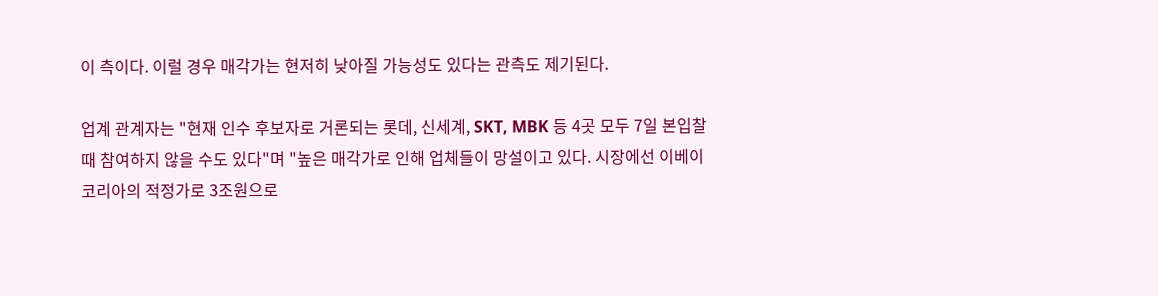이 측이다. 이럴 경우 매각가는 현저히 낮아질 가능성도 있다는 관측도 제기된다.

업계 관계자는 "현재 인수 후보자로 거론되는 롯데, 신세계, SKT, MBK 등 4곳 모두 7일 본입찰 때 참여하지 않을 수도 있다"며 "높은 매각가로 인해 업체들이 망설이고 있다. 시장에선 이베이코리아의 적정가로 3조원으로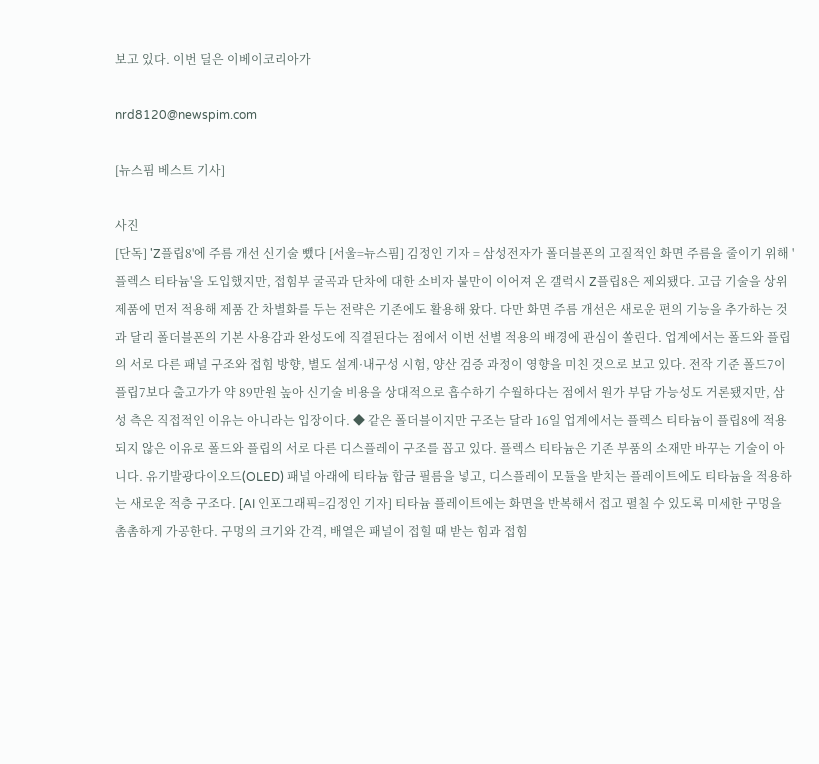보고 있다. 이번 딜은 이베이코리아가

nrd8120@newspim.com

[뉴스핌 베스트 기사]

사진
[단독] 'Z플립8'에 주름 개선 신기술 뺐다 [서울=뉴스핌] 김정인 기자 = 삼성전자가 폴더블폰의 고질적인 화면 주름을 줄이기 위해 '플렉스 티타늄'을 도입했지만, 접힘부 굴곡과 단차에 대한 소비자 불만이 이어져 온 갤럭시 Z플립8은 제외됐다. 고급 기술을 상위 제품에 먼저 적용해 제품 간 차별화를 두는 전략은 기존에도 활용해 왔다. 다만 화면 주름 개선은 새로운 편의 기능을 추가하는 것과 달리 폴더블폰의 기본 사용감과 완성도에 직결된다는 점에서 이번 선별 적용의 배경에 관심이 쏠린다. 업계에서는 폴드와 플립의 서로 다른 패널 구조와 접힘 방향, 별도 설계·내구성 시험, 양산 검증 과정이 영향을 미친 것으로 보고 있다. 전작 기준 폴드7이 플립7보다 출고가가 약 89만원 높아 신기술 비용을 상대적으로 흡수하기 수월하다는 점에서 원가 부담 가능성도 거론됐지만, 삼성 측은 직접적인 이유는 아니라는 입장이다. ◆ 같은 폴더블이지만 구조는 달라 16일 업계에서는 플렉스 티타늄이 플립8에 적용되지 않은 이유로 폴드와 플립의 서로 다른 디스플레이 구조를 꼽고 있다. 플렉스 티타늄은 기존 부품의 소재만 바꾸는 기술이 아니다. 유기발광다이오드(OLED) 패널 아래에 티타늄 합금 필름을 넣고, 디스플레이 모듈을 받치는 플레이트에도 티타늄을 적용하는 새로운 적층 구조다. [AI 인포그래픽=김정인 기자] 티타늄 플레이트에는 화면을 반복해서 접고 펼칠 수 있도록 미세한 구멍을 촘촘하게 가공한다. 구멍의 크기와 간격, 배열은 패널이 접힐 때 받는 힘과 접힘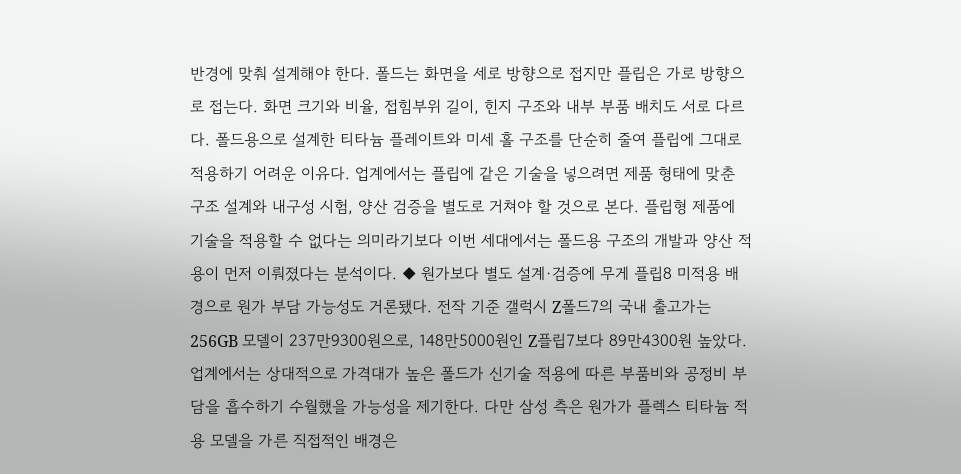반경에 맞춰 설계해야 한다. 폴드는 화면을 세로 방향으로 접지만 플립은 가로 방향으로 접는다. 화면 크기와 비율, 접힘부위 길이, 힌지 구조와 내부 부품 배치도 서로 다르다. 폴드용으로 설계한 티타늄 플레이트와 미세 홀 구조를 단순히 줄여 플립에 그대로 적용하기 어려운 이유다. 업계에서는 플립에 같은 기술을 넣으려면 제품 형태에 맞춘 구조 설계와 내구성 시험, 양산 검증을 별도로 거쳐야 할 것으로 본다. 플립형 제품에 기술을 적용할 수 없다는 의미라기보다 이번 세대에서는 폴드용 구조의 개발과 양산 적용이 먼저 이뤄졌다는 분석이다. ◆ 원가보다 별도 설계·검증에 무게 플립8 미적용 배경으로 원가 부담 가능성도 거론됐다. 전작 기준 갤럭시 Z폴드7의 국내 출고가는 256GB 모델이 237만9300원으로, 148만5000원인 Z플립7보다 89만4300원 높았다. 업계에서는 상대적으로 가격대가 높은 폴드가 신기술 적용에 따른 부품비와 공정비 부담을 흡수하기 수월했을 가능성을 제기한다. 다만 삼성 측은 원가가 플렉스 티타늄 적용 모델을 가른 직접적인 배경은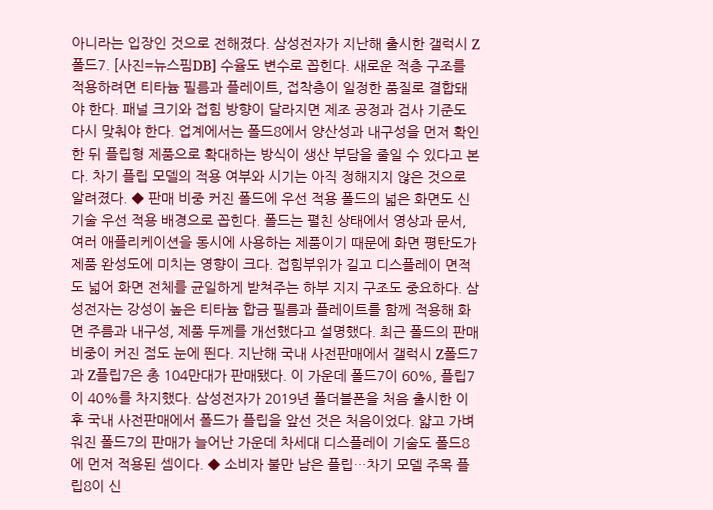아니라는 입장인 것으로 전해졌다. 삼성전자가 지난해 출시한 갤럭시 Z폴드7. [사진=뉴스핌DB] 수율도 변수로 꼽힌다. 새로운 적층 구조를 적용하려면 티타늄 필름과 플레이트, 접착층이 일정한 품질로 결합돼야 한다. 패널 크기와 접힘 방향이 달라지면 제조 공정과 검사 기준도 다시 맞춰야 한다. 업계에서는 폴드8에서 양산성과 내구성을 먼저 확인한 뒤 플립형 제품으로 확대하는 방식이 생산 부담을 줄일 수 있다고 본다. 차기 플립 모델의 적용 여부와 시기는 아직 정해지지 않은 것으로 알려졌다. ◆ 판매 비중 커진 폴드에 우선 적용 폴드의 넓은 화면도 신기술 우선 적용 배경으로 꼽힌다. 폴드는 펼친 상태에서 영상과 문서, 여러 애플리케이션을 동시에 사용하는 제품이기 때문에 화면 평탄도가 제품 완성도에 미치는 영향이 크다. 접힘부위가 길고 디스플레이 면적도 넓어 화면 전체를 균일하게 받쳐주는 하부 지지 구조도 중요하다. 삼성전자는 강성이 높은 티타늄 합금 필름과 플레이트를 함께 적용해 화면 주름과 내구성, 제품 두께를 개선했다고 설명했다. 최근 폴드의 판매 비중이 커진 점도 눈에 띈다. 지난해 국내 사전판매에서 갤럭시 Z폴드7과 Z플립7은 총 104만대가 판매됐다. 이 가운데 폴드7이 60%, 플립7이 40%를 차지했다. 삼성전자가 2019년 폴더블폰을 처음 출시한 이후 국내 사전판매에서 폴드가 플립을 앞선 것은 처음이었다. 얇고 가벼워진 폴드7의 판매가 늘어난 가운데 차세대 디스플레이 기술도 폴드8에 먼저 적용된 셈이다. ◆ 소비자 불만 남은 플립…차기 모델 주목 플립8이 신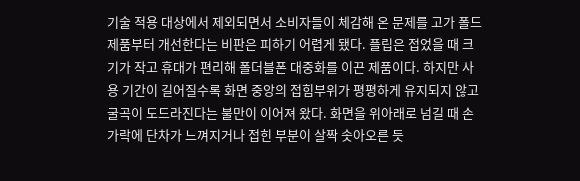기술 적용 대상에서 제외되면서 소비자들이 체감해 온 문제를 고가 폴드 제품부터 개선한다는 비판은 피하기 어렵게 됐다. 플립은 접었을 때 크기가 작고 휴대가 편리해 폴더블폰 대중화를 이끈 제품이다. 하지만 사용 기간이 길어질수록 화면 중앙의 접힘부위가 평평하게 유지되지 않고 굴곡이 도드라진다는 불만이 이어져 왔다. 화면을 위아래로 넘길 때 손가락에 단차가 느껴지거나 접힌 부분이 살짝 솟아오른 듯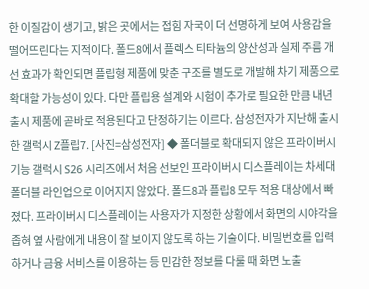한 이질감이 생기고, 밝은 곳에서는 접힘 자국이 더 선명하게 보여 사용감을 떨어뜨린다는 지적이다. 폴드8에서 플렉스 티타늄의 양산성과 실제 주름 개선 효과가 확인되면 플립형 제품에 맞춘 구조를 별도로 개발해 차기 제품으로 확대할 가능성이 있다. 다만 플립용 설계와 시험이 추가로 필요한 만큼 내년 출시 제품에 곧바로 적용된다고 단정하기는 이르다. 삼성전자가 지난해 출시한 갤럭시 Z플립7. [사진=삼성전자] ◆ 폴더블로 확대되지 않은 프라이버시 기능 갤럭시 S26 시리즈에서 처음 선보인 프라이버시 디스플레이는 차세대 폴더블 라인업으로 이어지지 않았다. 폴드8과 플립8 모두 적용 대상에서 빠졌다. 프라이버시 디스플레이는 사용자가 지정한 상황에서 화면의 시야각을 좁혀 옆 사람에게 내용이 잘 보이지 않도록 하는 기술이다. 비밀번호를 입력하거나 금융 서비스를 이용하는 등 민감한 정보를 다룰 때 화면 노출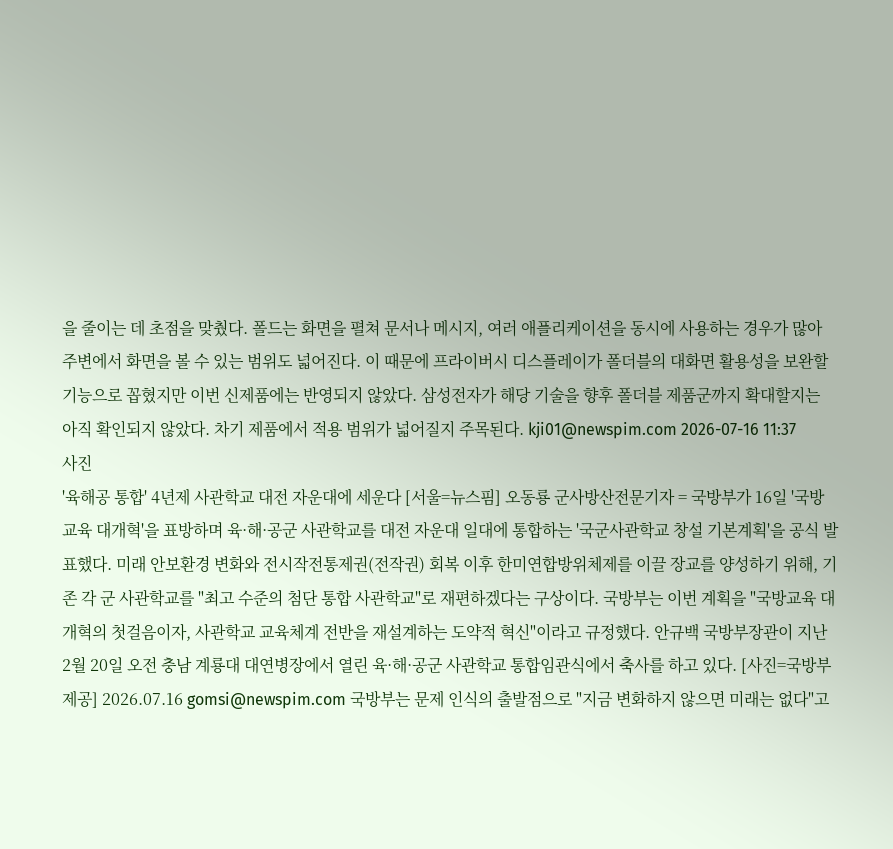을 줄이는 데 초점을 맞췄다. 폴드는 화면을 펼쳐 문서나 메시지, 여러 애플리케이션을 동시에 사용하는 경우가 많아 주변에서 화면을 볼 수 있는 범위도 넓어진다. 이 때문에 프라이버시 디스플레이가 폴더블의 대화면 활용성을 보완할 기능으로 꼽혔지만 이번 신제품에는 반영되지 않았다. 삼성전자가 해당 기술을 향후 폴더블 제품군까지 확대할지는 아직 확인되지 않았다. 차기 제품에서 적용 범위가 넓어질지 주목된다. kji01@newspim.com 2026-07-16 11:37
사진
'육해공 통합' 4년제 사관학교 대전 자운대에 세운다 [서울=뉴스핌] 오동룡 군사방산전문기자 = 국방부가 16일 '국방교육 대개혁'을 표방하며 육·해·공군 사관학교를 대전 자운대 일대에 통합하는 '국군사관학교 창설 기본계획'을 공식 발표했다. 미래 안보환경 변화와 전시작전통제권(전작권) 회복 이후 한미연합방위체제를 이끌 장교를 양성하기 위해, 기존 각 군 사관학교를 "최고 수준의 첨단 통합 사관학교"로 재편하겠다는 구상이다. 국방부는 이번 계획을 "국방교육 대개혁의 첫걸음이자, 사관학교 교육체계 전반을 재설계하는 도약적 혁신"이라고 규정했다. 안규백 국방부장관이 지난 2월 20일 오전 충남 계룡대 대연병장에서 열린 육·해·공군 사관학교 통합임관식에서 축사를 하고 있다. [사진=국방부 제공] 2026.07.16 gomsi@newspim.com 국방부는 문제 인식의 출발점으로 "지금 변화하지 않으면 미래는 없다"고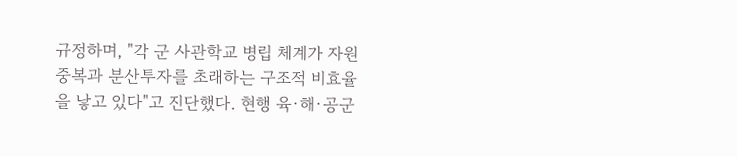규정하며, "각 군 사관학교 병립 체계가 자원 중복과 분산투자를 초래하는 구조적 비효율을 낳고 있다"고 진단했다. 현행 육·해·공군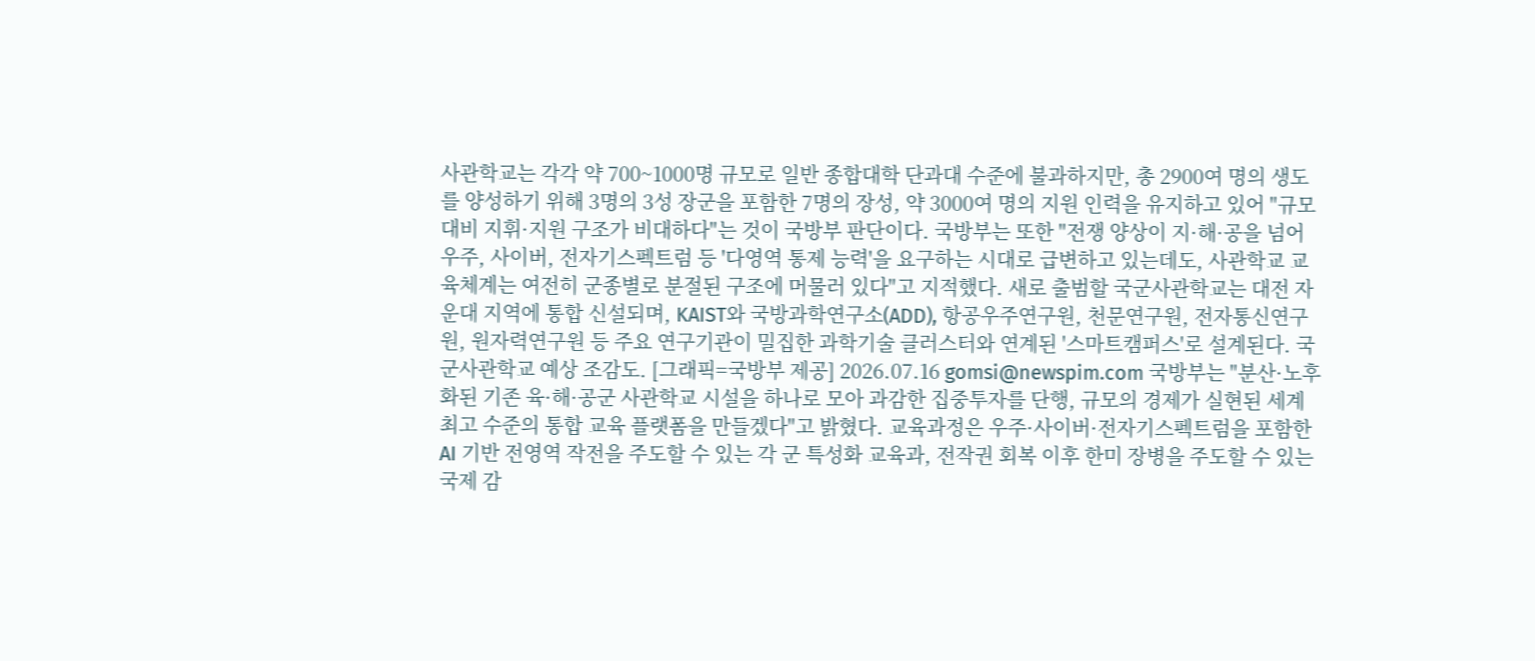사관학교는 각각 약 700~1000명 규모로 일반 종합대학 단과대 수준에 불과하지만, 총 2900여 명의 생도를 양성하기 위해 3명의 3성 장군을 포함한 7명의 장성, 약 3000여 명의 지원 인력을 유지하고 있어 "규모 대비 지휘·지원 구조가 비대하다"는 것이 국방부 판단이다. 국방부는 또한 "전쟁 양상이 지·해·공을 넘어 우주, 사이버, 전자기스펙트럼 등 '다영역 통제 능력'을 요구하는 시대로 급변하고 있는데도, 사관학교 교육체계는 여전히 군종별로 분절된 구조에 머물러 있다"고 지적했다. 새로 출범할 국군사관학교는 대전 자운대 지역에 통합 신설되며, KAIST와 국방과학연구소(ADD), 항공우주연구원, 천문연구원, 전자통신연구원, 원자력연구원 등 주요 연구기관이 밀집한 과학기술 클러스터와 연계된 '스마트캠퍼스'로 설계된다. 국군사관학교 예상 조감도. [그래픽=국방부 제공] 2026.07.16 gomsi@newspim.com 국방부는 "분산·노후화된 기존 육·해·공군 사관학교 시설을 하나로 모아 과감한 집중투자를 단행, 규모의 경제가 실현된 세계 최고 수준의 통합 교육 플랫폼을 만들겠다"고 밝혔다. 교육과정은 우주·사이버·전자기스펙트럼을 포함한 AI 기반 전영역 작전을 주도할 수 있는 각 군 특성화 교육과, 전작권 회복 이후 한미 장병을 주도할 수 있는 국제 감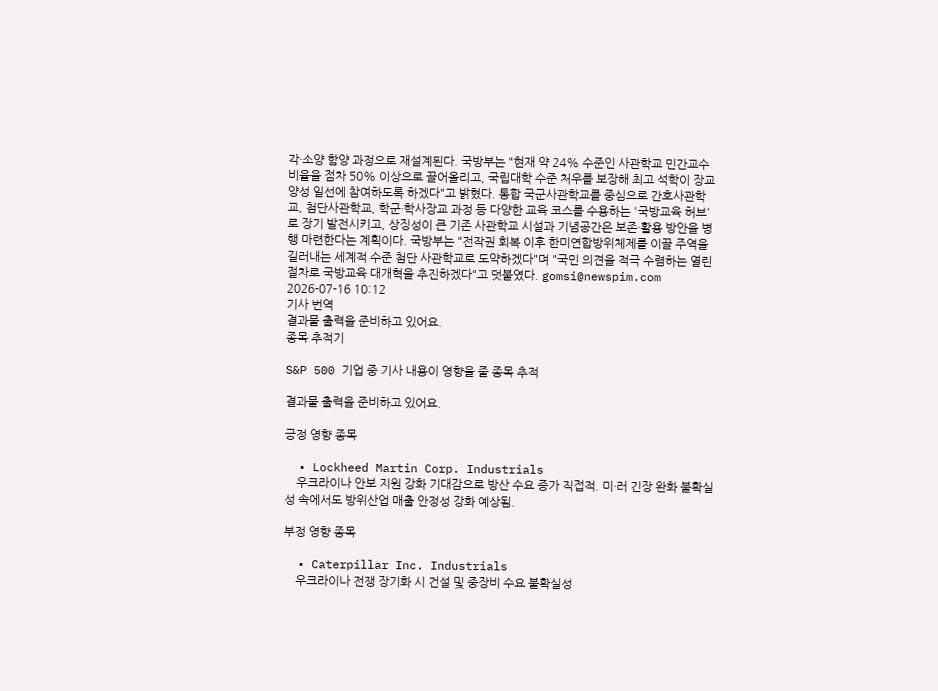각·소양 함양 과정으로 재설계된다. 국방부는 "현재 약 24% 수준인 사관학교 민간교수 비율을 점차 50% 이상으로 끌어올리고, 국립대학 수준 처우를 보장해 최고 석학이 장교 양성 일선에 참여하도록 하겠다"고 밝혔다. 통합 국군사관학교를 중심으로 간호사관학교, 첨단사관학교, 학군·학사장교 과정 등 다양한 교육 코스를 수용하는 '국방교육 허브'로 장기 발전시키고, 상징성이 큰 기존 사관학교 시설과 기념공간은 보존·활용 방안을 병행 마련한다는 계획이다. 국방부는 "전작권 회복 이후 한미연합방위체제를 이끌 주역을 길러내는 세계적 수준 첨단 사관학교로 도약하겠다"며 "국민 의견을 적극 수렴하는 열린 절차로 국방교육 대개혁을 추진하겠다"고 덧붙였다. gomsi@newspim.com 2026-07-16 10:12
기사 번역
결과물 출력을 준비하고 있어요.
종목 추적기

S&P 500 기업 중 기사 내용이 영향을 줄 종목 추적

결과물 출력을 준비하고 있어요.

긍정 영향 종목

  • Lockheed Martin Corp. Industrials
    우크라이나 안보 지원 강화 기대감으로 방산 수요 증가 직접적. 미·러 긴장 완화 불확실성 속에서도 방위산업 매출 안정성 강화 예상됨.

부정 영향 종목

  • Caterpillar Inc. Industrials
    우크라이나 전쟁 장기화 시 건설 및 중장비 수요 불확실성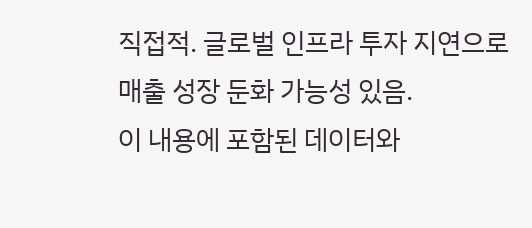직접적. 글로벌 인프라 투자 지연으로 매출 성장 둔화 가능성 있음.
이 내용에 포함된 데이터와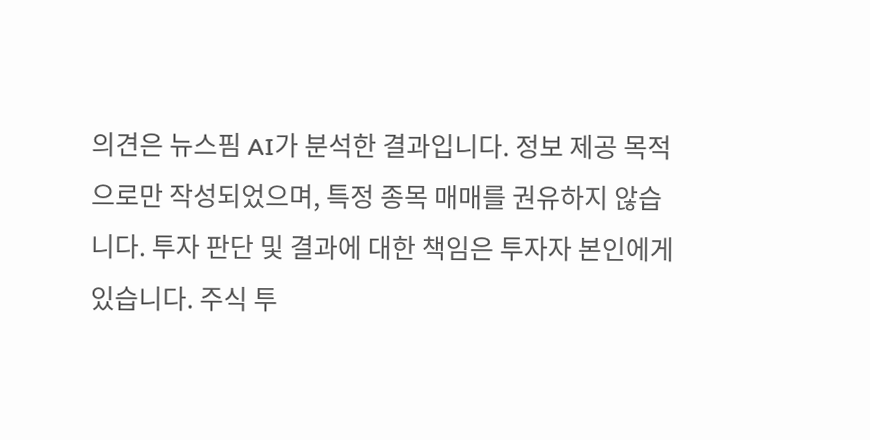의견은 뉴스핌 AI가 분석한 결과입니다. 정보 제공 목적으로만 작성되었으며, 특정 종목 매매를 권유하지 않습니다. 투자 판단 및 결과에 대한 책임은 투자자 본인에게 있습니다. 주식 투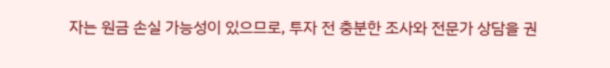자는 원금 손실 가능성이 있으므로, 투자 전 충분한 조사와 전문가 상담을 권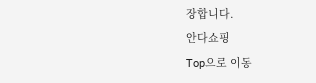장합니다.
안다쇼핑
Top으로 이동